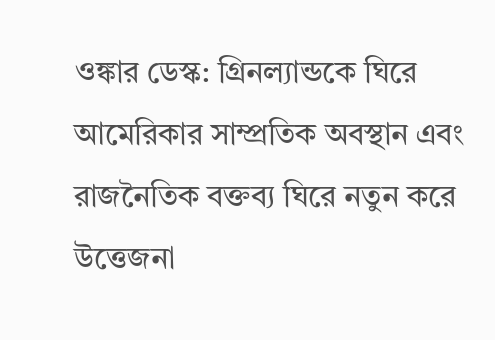ওঙ্কার ডেস্ক: গ্রিনল্যান্ডকে ঘিরে আমেরিকার সাম্প্রতিক অবস্থান এবং রাজনৈতিক বক্তব্য ঘিরে নতুন করে উত্তেজনা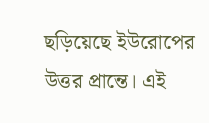ছড়িয়েছে ইউরোপের উত্তর প্রান্তে। এই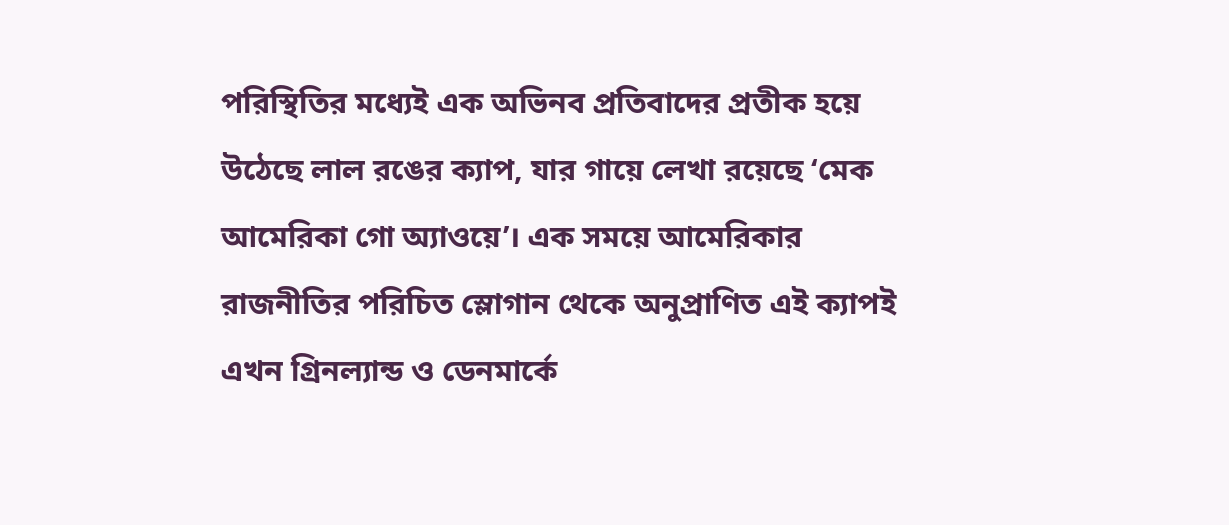পরিস্থিতির মধ্যেই এক অভিনব প্রতিবাদের প্রতীক হয়ে উঠেছে লাল রঙের ক্যাপ, যার গায়ে লেখা রয়েছে ‘মেক আমেরিকা গো অ্যাওয়ে’। এক সময়ে আমেরিকার রাজনীতির পরিচিত স্লোগান থেকে অনুপ্রাণিত এই ক্যাপই এখন গ্রিনল্যান্ড ও ডেনমার্কে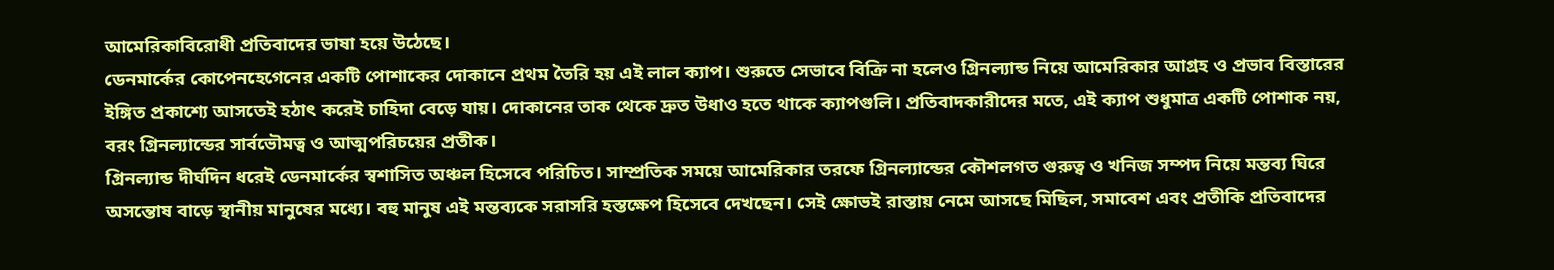আমেরিকাবিরোধী প্রতিবাদের ভাষা হয়ে উঠেছে।
ডেনমার্কের কোপেনহেগেনের একটি পোশাকের দোকানে প্রথম তৈরি হয় এই লাল ক্যাপ। শুরুতে সেভাবে বিক্রি না হলেও গ্রিনল্যান্ড নিয়ে আমেরিকার আগ্রহ ও প্রভাব বিস্তারের ইঙ্গিত প্রকাশ্যে আসতেই হঠাৎ করেই চাহিদা বেড়ে যায়। দোকানের তাক থেকে দ্রুত উধাও হতে থাকে ক্যাপগুলি। প্রতিবাদকারীদের মতে, এই ক্যাপ শুধুমাত্র একটি পোশাক নয়, বরং গ্রিনল্যান্ডের সার্বভৌমত্ব ও আত্মপরিচয়ের প্রতীক।
গ্রিনল্যান্ড দীর্ঘদিন ধরেই ডেনমার্কের স্বশাসিত অঞ্চল হিসেবে পরিচিত। সাম্প্রতিক সময়ে আমেরিকার তরফে গ্রিনল্যান্ডের কৌশলগত গুরুত্ব ও খনিজ সম্পদ নিয়ে মন্তব্য ঘিরে অসন্তোষ বাড়ে স্থানীয় মানুষের মধ্যে। বহু মানুষ এই মন্তব্যকে সরাসরি হস্তক্ষেপ হিসেবে দেখছেন। সেই ক্ষোভই রাস্তায় নেমে আসছে মিছিল, সমাবেশ এবং প্রতীকি প্রতিবাদের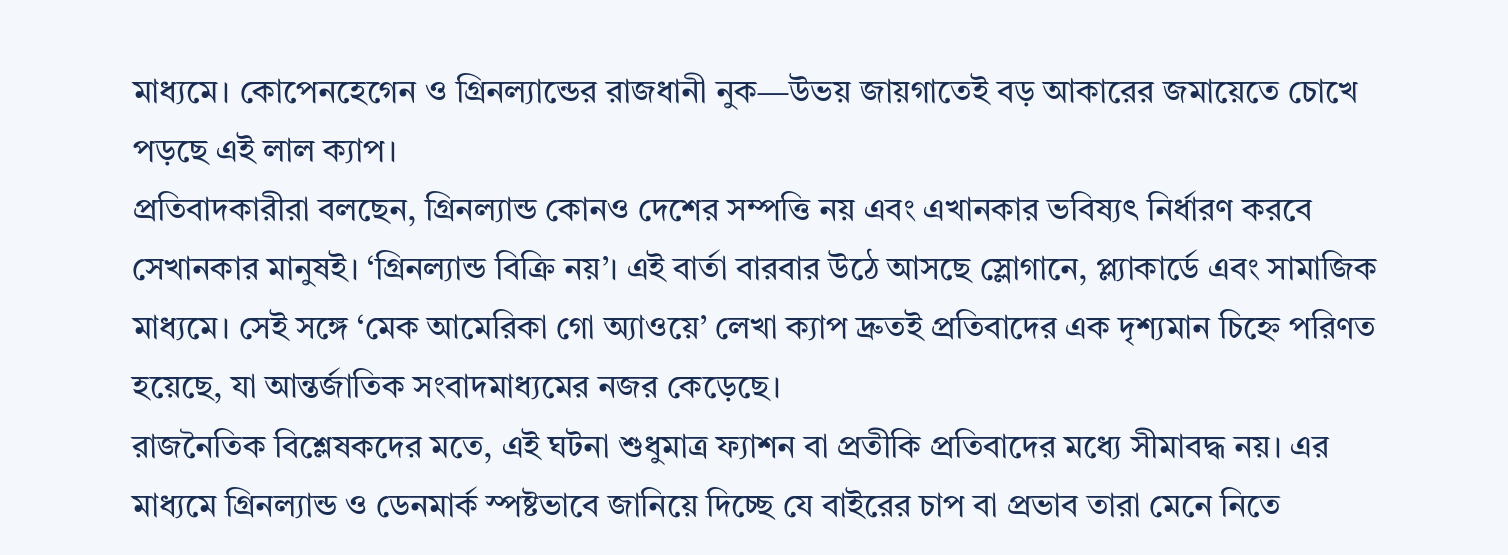মাধ্যমে। কোপেনহেগেন ও গ্রিনল্যান্ডের রাজধানী নুক—উভয় জায়গাতেই বড় আকারের জমায়েতে চোখে পড়ছে এই লাল ক্যাপ।
প্রতিবাদকারীরা বলছেন, গ্রিনল্যান্ড কোনও দেশের সম্পত্তি নয় এবং এখানকার ভবিষ্যৎ নির্ধারণ করবে সেখানকার মানুষই। ‘গ্রিনল্যান্ড বিক্রি নয়’। এই বার্তা বারবার উঠে আসছে স্লোগানে, প্ল্যাকার্ডে এবং সামাজিক মাধ্যমে। সেই সঙ্গে ‘মেক আমেরিকা গো অ্যাওয়ে’ লেখা ক্যাপ দ্রুতই প্রতিবাদের এক দৃশ্যমান চিহ্নে পরিণত হয়েছে, যা আন্তর্জাতিক সংবাদমাধ্যমের নজর কেড়েছে।
রাজনৈতিক বিশ্লেষকদের মতে, এই ঘটনা শুধুমাত্র ফ্যাশন বা প্রতীকি প্রতিবাদের মধ্যে সীমাবদ্ধ নয়। এর মাধ্যমে গ্রিনল্যান্ড ও ডেনমার্ক স্পষ্টভাবে জানিয়ে দিচ্ছে যে বাইরের চাপ বা প্রভাব তারা মেনে নিতে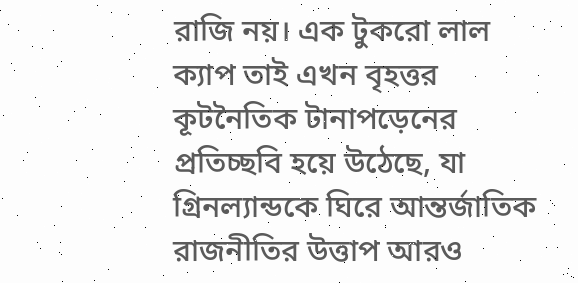রাজি নয়। এক টুকরো লাল ক্যাপ তাই এখন বৃহত্তর কূটনৈতিক টানাপড়েনের প্রতিচ্ছবি হয়ে উঠেছে, যা গ্রিনল্যান্ডকে ঘিরে আন্তর্জাতিক রাজনীতির উত্তাপ আরও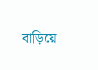বাড়িয়ে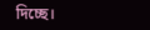দিচ্ছে।